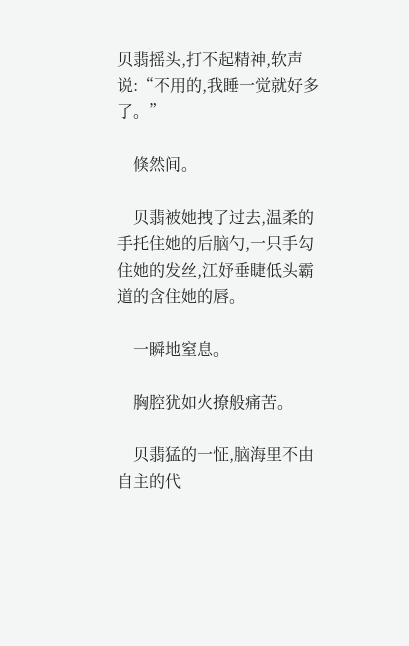贝翡摇头,打不起精神,软声说:“不用的,我睡一觉就好多了。”

    倏然间。

    贝翡被她拽了过去,温柔的手托住她的后脑勺,一只手勾住她的发丝,江妤垂睫低头霸道的含住她的唇。

    一瞬地窒息。

    胸腔犹如火撩般痛苦。

    贝翡猛的一怔,脑海里不由自主的代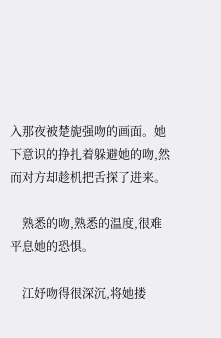入那夜被楚旎强吻的画面。她下意识的挣扎着躲避她的吻,然而对方却趁机把舌探了进来。

    熟悉的吻,熟悉的温度,很难平息她的恐惧。

    江妤吻得很深沉,将她搂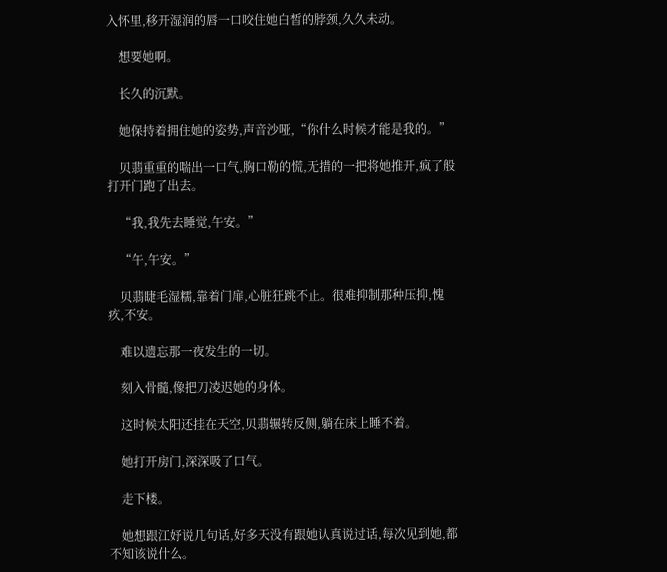入怀里,移开湿润的唇一口咬住她白皙的脖颈,久久未动。

    想要她啊。

    长久的沉默。

    她保持着拥住她的姿势,声音沙哑,“你什么时候才能是我的。”

    贝翡重重的喘出一口气,胸口勒的慌,无措的一把将她推开,疯了般打开门跑了出去。

    “我,我先去睡觉,午安。”

    “午,午安。”

    贝翡睫毛湿糯,靠着门扉,心脏狂跳不止。很难抑制那种压抑,愧疚,不安。

    难以遗忘那一夜发生的一切。

    刻入骨髓,像把刀凌迟她的身体。

    这时候太阳还挂在天空,贝翡辗转反侧,躺在床上睡不着。

    她打开房门,深深吸了口气。

    走下楼。

    她想跟江妤说几句话,好多天没有跟她认真说过话,每次见到她,都不知该说什么。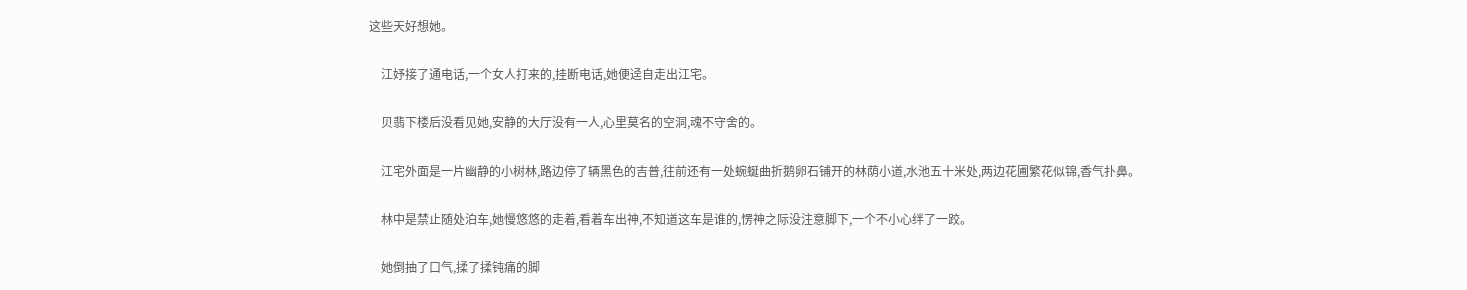这些天好想她。

    江妤接了通电话,一个女人打来的,挂断电话,她便迳自走出江宅。

    贝翡下楼后没看见她,安静的大厅没有一人,心里莫名的空洞,魂不守舍的。

    江宅外面是一片幽静的小树林,路边停了辆黑色的吉普,往前还有一处蜿蜒曲折鹅卵石铺开的林荫小道,水池五十米处,两边花圃繁花似锦,香气扑鼻。

    林中是禁止随处泊车,她慢悠悠的走着,看着车出神,不知道这车是谁的,愣神之际没注意脚下,一个不小心绊了一跤。

    她倒抽了口气,揉了揉钝痛的脚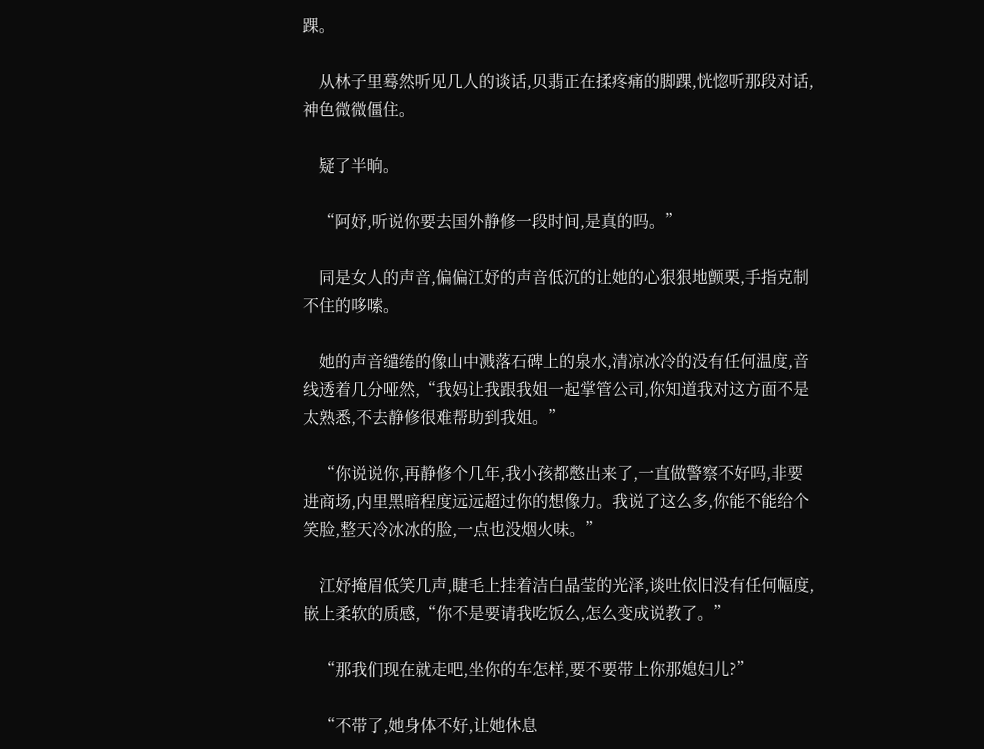踝。

    从林子里蓦然听见几人的谈话,贝翡正在揉疼痛的脚踝,恍惚听那段对话,神色微微僵住。

    疑了半晌。

    “阿妤,听说你要去国外静修一段时间,是真的吗。”

    同是女人的声音,偏偏江妤的声音低沉的让她的心狠狠地颤栗,手指克制不住的哆嗦。

    她的声音缱绻的像山中溅落石碑上的泉水,清凉冰冷的没有任何温度,音线透着几分哑然,“我妈让我跟我姐一起掌管公司,你知道我对这方面不是太熟悉,不去静修很难帮助到我姐。”

    “你说说你,再静修个几年,我小孩都憋出来了,一直做警察不好吗,非要进商场,内里黑暗程度远远超过你的想像力。我说了这么多,你能不能给个笑脸,整天冷冰冰的脸,一点也没烟火味。”

    江妤掩眉低笑几声,睫毛上挂着洁白晶莹的光泽,谈吐依旧没有任何幅度,嵌上柔软的质感,“你不是要请我吃饭么,怎么变成说教了。”

    “那我们现在就走吧,坐你的车怎样,要不要带上你那媳妇儿?”

    “不带了,她身体不好,让她休息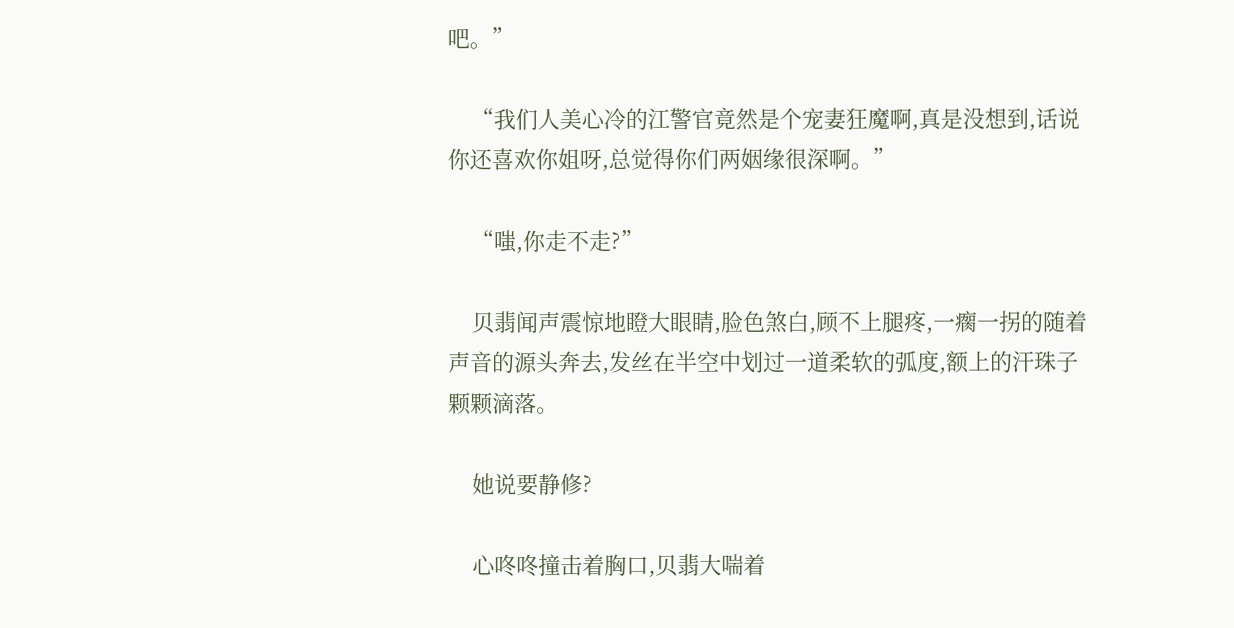吧。”

    “我们人美心冷的江警官竟然是个宠妻狂魔啊,真是没想到,话说你还喜欢你姐呀,总觉得你们两姻缘很深啊。”

    “嗤,你走不走?”

    贝翡闻声震惊地瞪大眼睛,脸色煞白,顾不上腿疼,一瘸一拐的随着声音的源头奔去,发丝在半空中划过一道柔软的弧度,额上的汗珠子颗颗滴落。

    她说要静修?

    心咚咚撞击着胸口,贝翡大喘着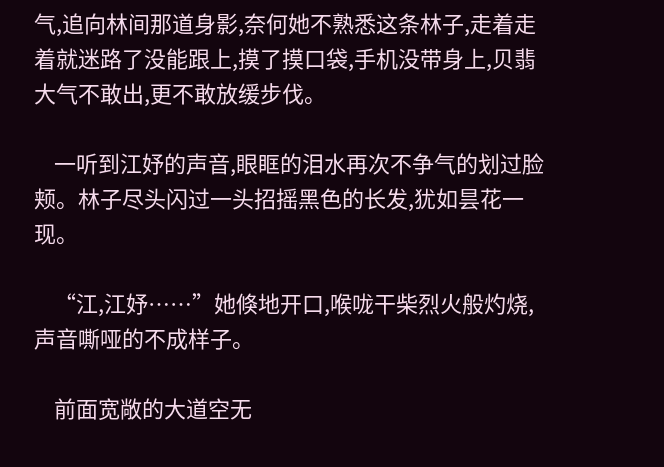气,追向林间那道身影,奈何她不熟悉这条林子,走着走着就迷路了没能跟上,摸了摸口袋,手机没带身上,贝翡大气不敢出,更不敢放缓步伐。

    一听到江妤的声音,眼眶的泪水再次不争气的划过脸颊。林子尽头闪过一头招摇黑色的长发,犹如昙花一现。

    “江,江妤……”她倏地开口,喉咙干柴烈火般灼烧,声音嘶哑的不成样子。

    前面宽敞的大道空无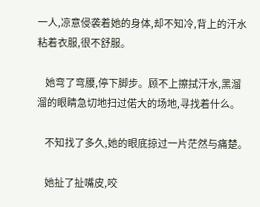一人,凉意侵袭着她的身体,却不知冷,背上的汗水粘着衣服,很不舒服。

    她弯了弯腰,停下脚步。顾不上擦拭汗水,黑溜溜的眼睛急切地扫过偌大的场地,寻找着什么。

    不知找了多久,她的眼底掠过一片茫然与痛楚。

    她扯了扯嘴皮,咬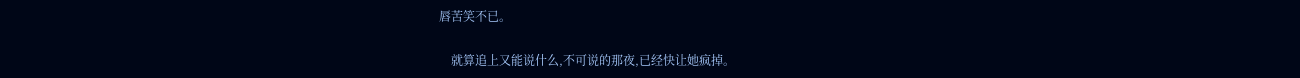唇苦笑不已。

    就算追上又能说什么,不可说的那夜,已经快让她疯掉。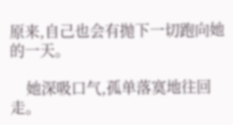原来,自己也会有抛下一切跑向她的一天。

    她深吸口气,孤单落寞地往回走。